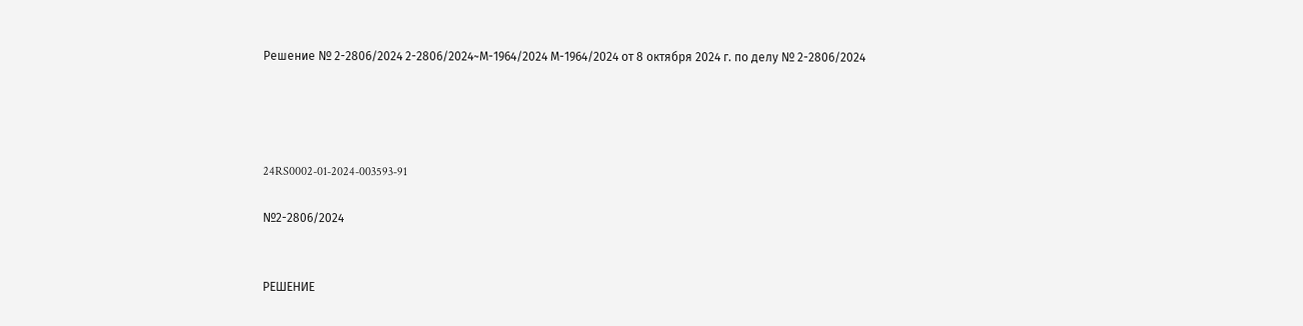Решение № 2-2806/2024 2-2806/2024~М-1964/2024 М-1964/2024 от 8 октября 2024 г. по делу № 2-2806/2024




24RS0002-01-2024-003593-91

№2-2806/2024


РЕШЕНИЕ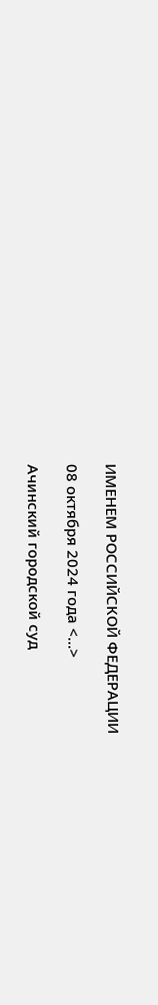ИМЕНЕМ РОССИЙСКОЙ ФЕДЕРАЦИИ

08 октября 2024 года <...>

Ачинский городской суд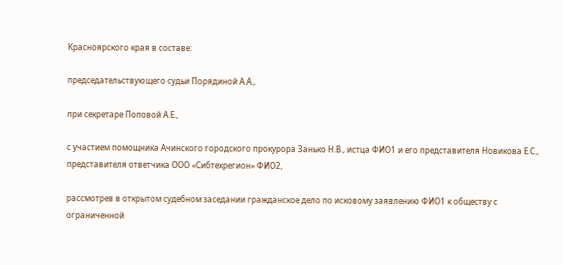Красноярского края в составе:

председательствующего судьи Порядиной А.А.,

при секретаре Поповой А.Е.,

с участием помощника Ачинского городского прокурора Занько Н.В., истца ФИО1 и его представителя Новикова Е.С., представителя ответчика ООО «Сибтехрегион» ФИО2,

рассмотрев в открытом судебном заседании гражданское дело по исковому заявлению ФИО1 к обществу с ограниченной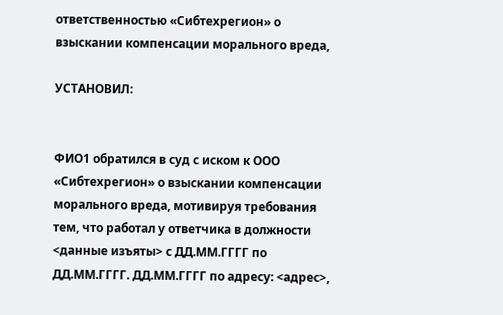ответственностью «Сибтехрегион» о взыскании компенсации морального вреда,

УСТАНОВИЛ:


ФИО1 обратился в суд с иском к ООО «Сибтехрегион» о взыскании компенсации морального вреда, мотивируя требования тем, что работал у ответчика в должности <данные изъяты> с ДД.ММ.ГГГГ по ДД.ММ.ГГГГ. ДД.ММ.ГГГГ по адресу: <адрес>,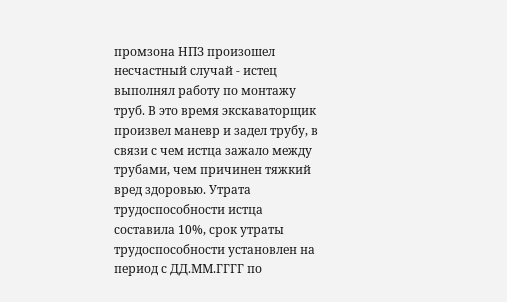промзона НПЗ произошел несчастный случай - истец выполнял работу по монтажу труб. В это время экскаваторщик произвел маневр и задел трубу, в связи с чем истца зажало между трубами, чем причинен тяжкий вред здоровью. Утрата трудоспособности истца составила 10%, срок утраты трудоспособности установлен на период с ДД.ММ.ГГГГ по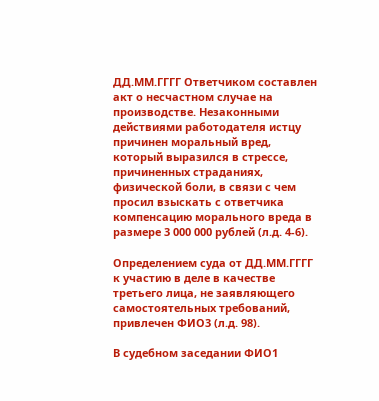ДД.ММ.ГГГГ Ответчиком составлен акт о несчастном случае на производстве. Незаконными действиями работодателя истцу причинен моральный вред, который выразился в стрессе, причиненных страданиях, физической боли, в связи с чем просил взыскать с ответчика компенсацию морального вреда в размере 3 000 000 рублей (л.д. 4-6).

Определением суда от ДД.ММ.ГГГГ к участию в деле в качестве третьего лица, не заявляющего самостоятельных требований, привлечен ФИО3 (л.д. 98).

В судебном заседании ФИО1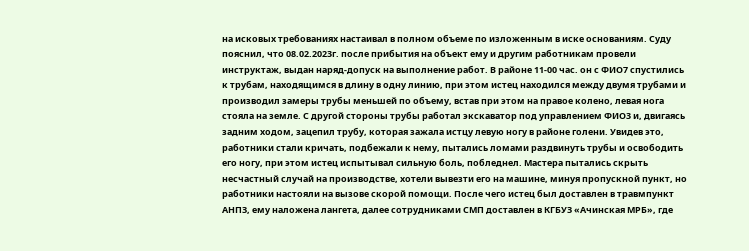на исковых требованиях настаивал в полном объеме по изложенным в иске основаниям. Суду пояснил, что 08.02.2023г. после прибытия на объект ему и другим работникам провели инструктаж, выдан наряд-допуск на выполнение работ. В районе 11-00 час. он с ФИО7 спустились к трубам, находящимся в длину в одну линию, при этом истец находился между двумя трубами и производил замеры трубы меньшей по объему, встав при этом на правое колено, левая нога стояла на земле. С другой стороны трубы работал экскаватор под управлением ФИО3 и, двигаясь задним ходом, зацепил трубу, которая зажала истцу левую ногу в районе голени. Увидев это, работники стали кричать, подбежали к нему, пытались ломами раздвинуть трубы и освободить его ногу, при этом истец испытывал сильную боль, побледнел. Мастера пытались скрыть несчастный случай на производстве, хотели вывезти его на машине, минуя пропускной пункт, но работники настояли на вызове скорой помощи. После чего истец был доставлен в травмпункт АНПЗ, ему наложена лангета, далее сотрудниками СМП доставлен в КГБУЗ «Ачинская МРБ», где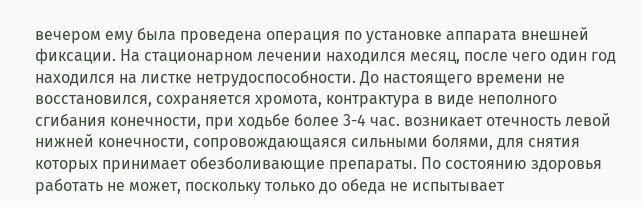вечером ему была проведена операция по установке аппарата внешней фиксации. На стационарном лечении находился месяц, после чего один год находился на листке нетрудоспособности. До настоящего времени не восстановился, сохраняется хромота, контрактура в виде неполного сгибания конечности, при ходьбе более 3-4 час. возникает отечность левой нижней конечности, сопровождающаяся сильными болями, для снятия которых принимает обезболивающие препараты. По состоянию здоровья работать не может, поскольку только до обеда не испытывает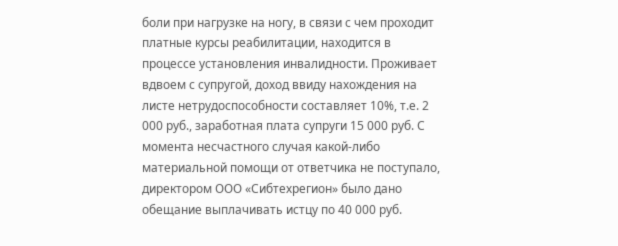боли при нагрузке на ногу, в связи с чем проходит платные курсы реабилитации, находится в процессе установления инвалидности. Проживает вдвоем с супругой, доход ввиду нахождения на листе нетрудоспособности составляет 10%, т.е. 2 000 руб., заработная плата супруги 15 000 руб. С момента несчастного случая какой-либо материальной помощи от ответчика не поступало, директором ООО «Сибтехрегион» было дано обещание выплачивать истцу по 40 000 руб.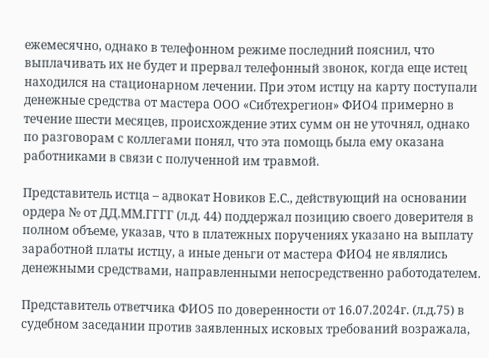ежемесячно, однако в телефонном режиме последний пояснил, что выплачивать их не будет и прервал телефонный звонок, когда еще истец находился на стационарном лечении. При этом истцу на карту поступали денежные средства от мастера ООО «Сибтехрегион» ФИО4 примерно в течение шести месяцев, происхождение этих сумм он не уточнял, однако по разговорам с коллегами понял, что эта помощь была ему оказана работниками в связи с полученной им травмой.

Представитель истца – адвокат Новиков Е.С., действующий на основании ордера № от ДД.ММ.ГГГГ (л.д. 44) поддержал позицию своего доверителя в полном объеме, указав, что в платежных поручениях указано на выплату заработной платы истцу, а иные деньги от мастера ФИО4 не являлись денежными средствами, направленными непосредственно работодателем.

Представитель ответчика ФИО5 по доверенности от 16.07.2024г. (л.д.75) в судебном заседании против заявленных исковых требований возражала,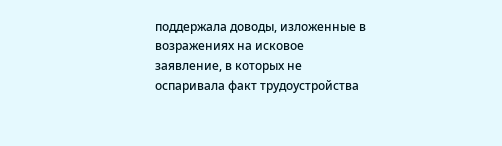поддержала доводы, изложенные в возражениях на исковое заявление, в которых не оспаривала факт трудоустройства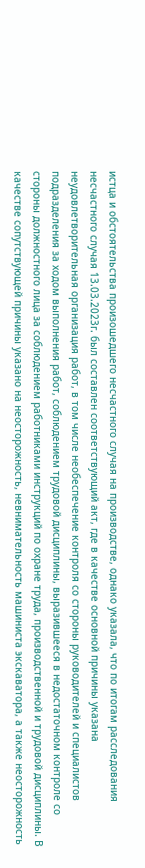истца и обстоятельства произошедшего несчастного случая на производстве, однако указала, что по итогам расследования несчастного случая 13.03.2023г. был составлен соответствующий акт, где в качестве основной причины указана неудовлетворительная организация работ, в том числе необеспечение контроля со стороны руководителей и специалистов подразделения за ходом выполнения работ, соблюдением трудовой дисциплины, выразившееся в недостаточном контроле со стороны должностного лица за соблюдением работниками инструкций по охране труда, производственной и трудовой дисциплины. В качестве сопутствующей причины указано на неосторожность, невнимательность машиниста экскаватора, а также неосторожность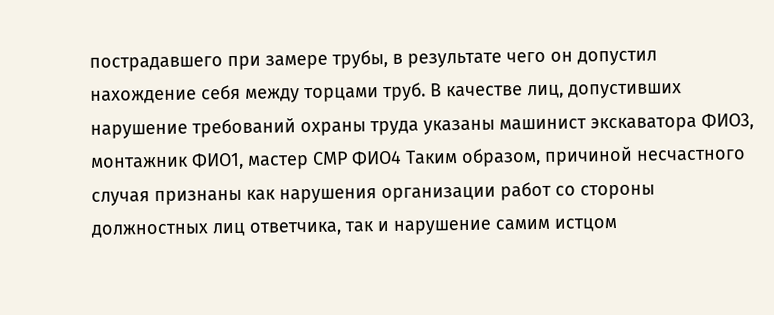пострадавшего при замере трубы, в результате чего он допустил нахождение себя между торцами труб. В качестве лиц, допустивших нарушение требований охраны труда указаны машинист экскаватора ФИО3, монтажник ФИО1, мастер СМР ФИО4 Таким образом, причиной несчастного случая признаны как нарушения организации работ со стороны должностных лиц ответчика, так и нарушение самим истцом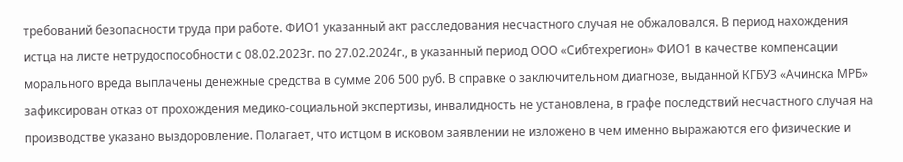требований безопасности труда при работе. ФИО1 указанный акт расследования несчастного случая не обжаловался. В период нахождения истца на листе нетрудоспособности с 08.02.2023г. по 27.02.2024г., в указанный период ООО «Сибтехрегион» ФИО1 в качестве компенсации морального вреда выплачены денежные средства в сумме 206 500 руб. В справке о заключительном диагнозе, выданной КГБУЗ «Ачинска МРБ» зафиксирован отказ от прохождения медико-социальной экспертизы, инвалидность не установлена, в графе последствий несчастного случая на производстве указано выздоровление. Полагает, что истцом в исковом заявлении не изложено в чем именно выражаются его физические и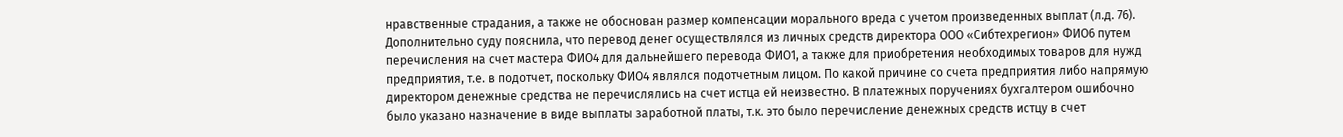нравственные страдания, а также не обоснован размер компенсации морального вреда с учетом произведенных выплат (л.д. 76). Дополнительно суду пояснила, что перевод денег осуществлялся из личных средств директора ООО «Сибтехрегион» ФИО6 путем перечисления на счет мастера ФИО4 для дальнейшего перевода ФИО1, а также для приобретения необходимых товаров для нужд предприятия, т.е. в подотчет, поскольку ФИО4 являлся подотчетным лицом. По какой причине со счета предприятия либо напрямую директором денежные средства не перечислялись на счет истца ей неизвестно. В платежных поручениях бухгалтером ошибочно было указано назначение в виде выплаты заработной платы, т.к. это было перечисление денежных средств истцу в счет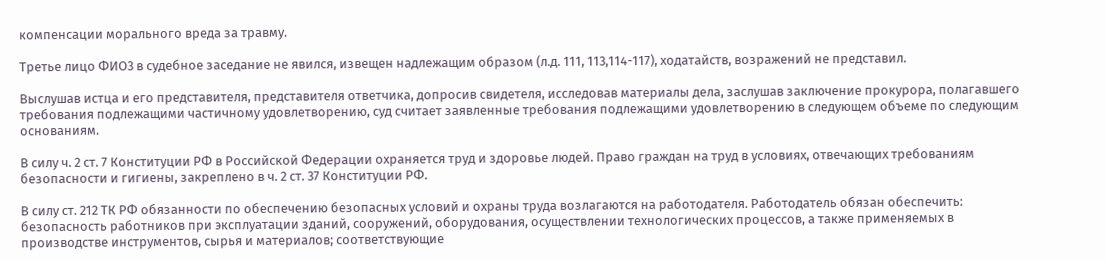компенсации морального вреда за травму.

Третье лицо ФИО3 в судебное заседание не явился, извещен надлежащим образом (л.д. 111, 113,114-117), ходатайств, возражений не представил.

Выслушав истца и его представителя, представителя ответчика, допросив свидетеля, исследовав материалы дела, заслушав заключение прокурора, полагавшего требования подлежащими частичному удовлетворению, суд считает заявленные требования подлежащими удовлетворению в следующем объеме по следующим основаниям.

В силу ч. 2 ст. 7 Конституции РФ в Российской Федерации охраняется труд и здоровье людей. Право граждан на труд в условиях, отвечающих требованиям безопасности и гигиены, закреплено в ч. 2 ст. 37 Конституции РФ.

В силу ст. 212 ТК РФ обязанности по обеспечению безопасных условий и охраны труда возлагаются на работодателя. Работодатель обязан обеспечить: безопасность работников при эксплуатации зданий, сооружений, оборудования, осуществлении технологических процессов, а также применяемых в производстве инструментов, сырья и материалов; соответствующие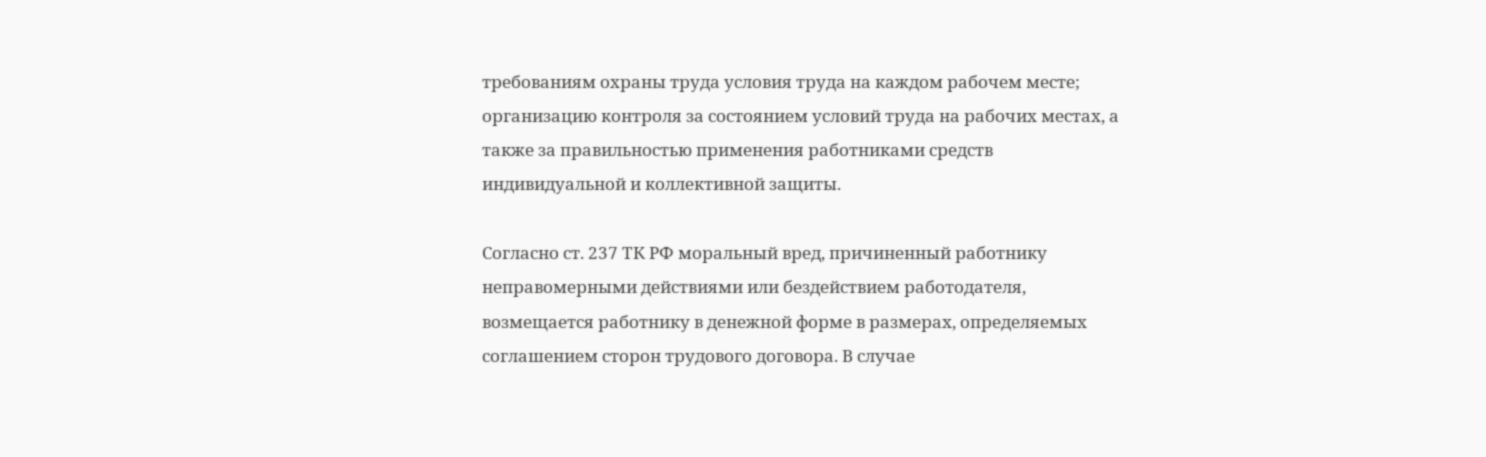требованиям охраны труда условия труда на каждом рабочем месте; организацию контроля за состоянием условий труда на рабочих местах, а также за правильностью применения работниками средств индивидуальной и коллективной защиты.

Согласно ст. 237 ТК РФ моральный вред, причиненный работнику неправомерными действиями или бездействием работодателя, возмещается работнику в денежной форме в размерах, определяемых соглашением сторон трудового договора. В случае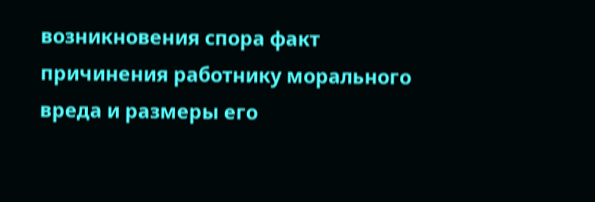возникновения спора факт причинения работнику морального вреда и размеры его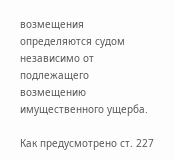возмещения определяются судом независимо от подлежащего возмещению имущественного ущерба.

Как предусмотрено ст. 227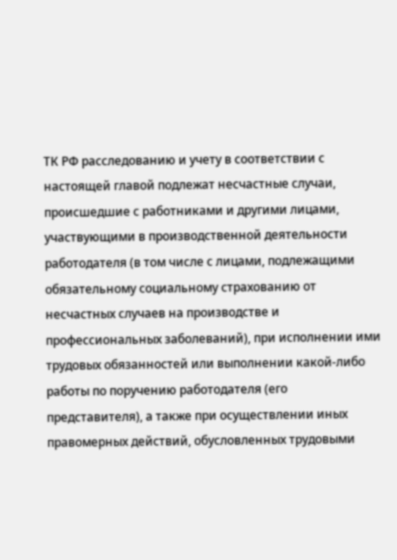ТК РФ расследованию и учету в соответствии с настоящей главой подлежат несчастные случаи, происшедшие с работниками и другими лицами, участвующими в производственной деятельности работодателя (в том числе с лицами, подлежащими обязательному социальному страхованию от несчастных случаев на производстве и профессиональных заболеваний), при исполнении ими трудовых обязанностей или выполнении какой-либо работы по поручению работодателя (его представителя), а также при осуществлении иных правомерных действий, обусловленных трудовыми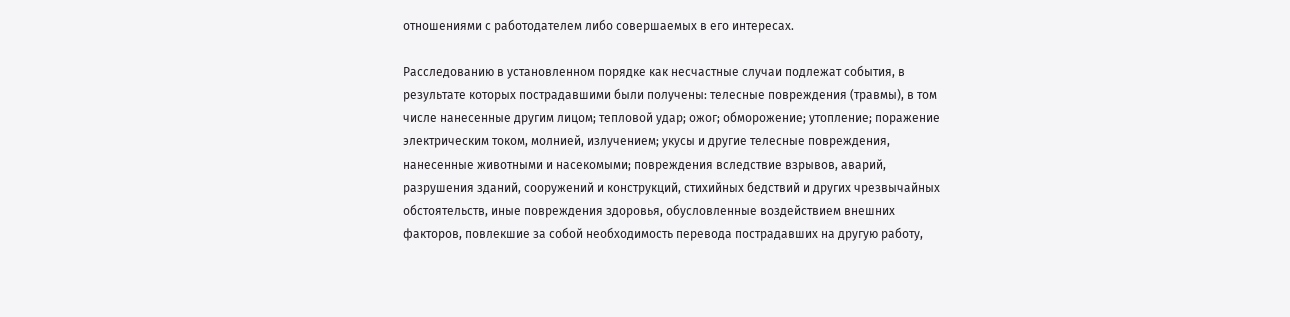отношениями с работодателем либо совершаемых в его интересах.

Расследованию в установленном порядке как несчастные случаи подлежат события, в результате которых пострадавшими были получены: телесные повреждения (травмы), в том числе нанесенные другим лицом; тепловой удар; ожог; обморожение; утопление; поражение электрическим током, молнией, излучением; укусы и другие телесные повреждения, нанесенные животными и насекомыми; повреждения вследствие взрывов, аварий, разрушения зданий, сооружений и конструкций, стихийных бедствий и других чрезвычайных обстоятельств, иные повреждения здоровья, обусловленные воздействием внешних факторов, повлекшие за собой необходимость перевода пострадавших на другую работу,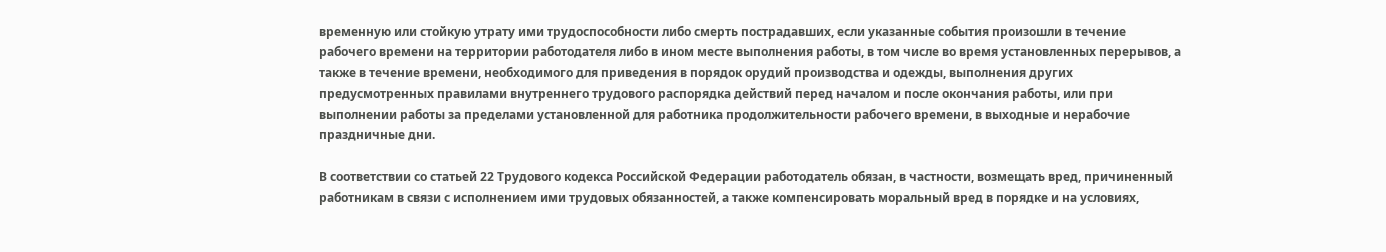временную или стойкую утрату ими трудоспособности либо смерть пострадавших, если указанные события произошли в течение рабочего времени на территории работодателя либо в ином месте выполнения работы, в том числе во время установленных перерывов, а также в течение времени, необходимого для приведения в порядок орудий производства и одежды, выполнения других предусмотренных правилами внутреннего трудового распорядка действий перед началом и после окончания работы, или при выполнении работы за пределами установленной для работника продолжительности рабочего времени, в выходные и нерабочие праздничные дни.

В соответствии со статьей 22 Трудового кодекса Российской Федерации работодатель обязан, в частности, возмещать вред, причиненный работникам в связи с исполнением ими трудовых обязанностей, а также компенсировать моральный вред в порядке и на условиях,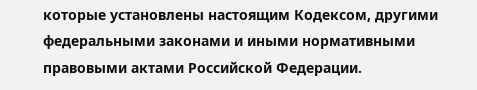которые установлены настоящим Кодексом, другими федеральными законами и иными нормативными правовыми актами Российской Федерации.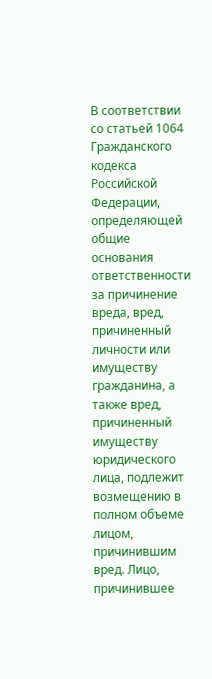В соответствии со статьей 1064 Гражданского кодекса Российской Федерации, определяющей общие основания ответственности за причинение вреда, вред, причиненный личности или имуществу гражданина, а также вред, причиненный имуществу юридического лица, подлежит возмещению в полном объеме лицом, причинившим вред. Лицо, причинившее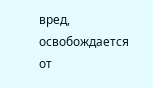вред, освобождается от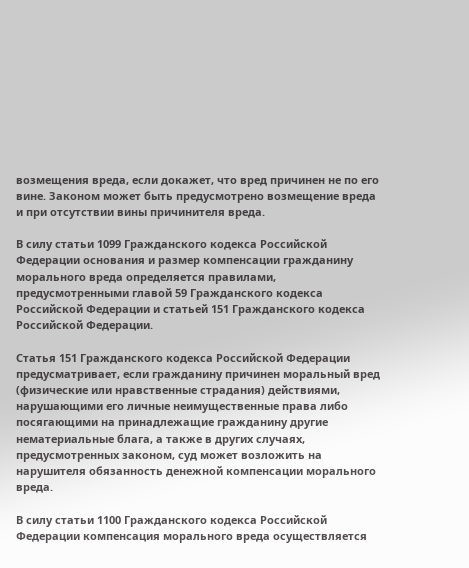возмещения вреда, если докажет, что вред причинен не по его вине. Законом может быть предусмотрено возмещение вреда и при отсутствии вины причинителя вреда.

В силу статьи 1099 Гражданского кодекса Российской Федерации основания и размер компенсации гражданину морального вреда определяется правилами, предусмотренными главой 59 Гражданского кодекса Российской Федерации и статьей 151 Гражданского кодекса Российской Федерации.

Статья 151 Гражданского кодекса Российской Федерации предусматривает, если гражданину причинен моральный вред (физические или нравственные страдания) действиями, нарушающими его личные неимущественные права либо посягающими на принадлежащие гражданину другие нематериальные блага, а также в других случаях, предусмотренных законом, суд может возложить на нарушителя обязанность денежной компенсации морального вреда.

В силу статьи 1100 Гражданского кодекса Российской Федерации компенсация морального вреда осуществляется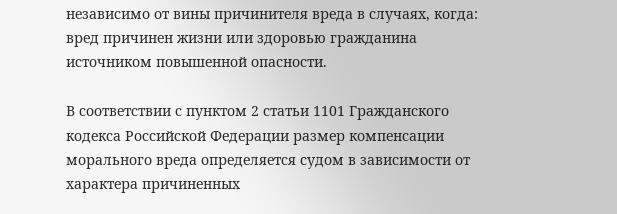независимо от вины причинителя вреда в случаях, когда: вред причинен жизни или здоровью гражданина источником повышенной опасности.

В соответствии с пунктом 2 статьи 1101 Гражданского кодекса Российской Федерации размер компенсации морального вреда определяется судом в зависимости от характера причиненных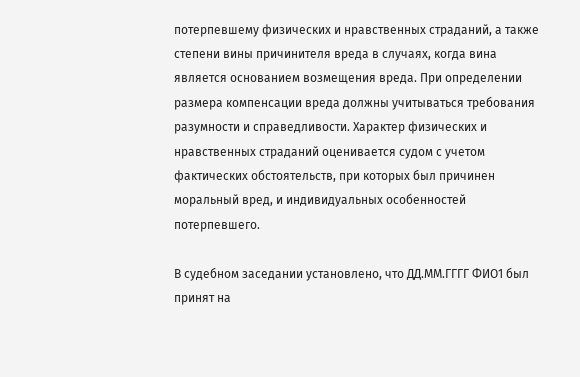потерпевшему физических и нравственных страданий, а также степени вины причинителя вреда в случаях, когда вина является основанием возмещения вреда. При определении размера компенсации вреда должны учитываться требования разумности и справедливости. Характер физических и нравственных страданий оценивается судом с учетом фактических обстоятельств, при которых был причинен моральный вред, и индивидуальных особенностей потерпевшего.

В судебном заседании установлено, что ДД.ММ.ГГГГ ФИО1 был принят на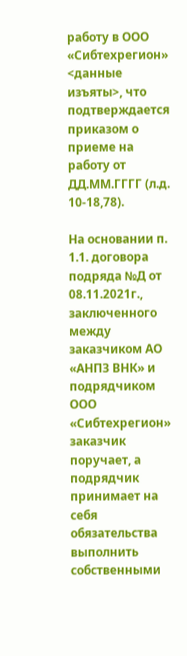работу в ООО «Сибтехрегион» <данные изъяты>, что подтверждается приказом о приеме на работу от ДД.ММ.ГГГГ (л.д. 10-18,78).

На основании п. 1.1. договора подряда №Д от 08.11.2021г., заключенного между заказчиком АО «АНПЗ ВНК» и подрядчиком ООО «Сибтехрегион» заказчик поручает, а подрядчик принимает на себя обязательства выполнить собственными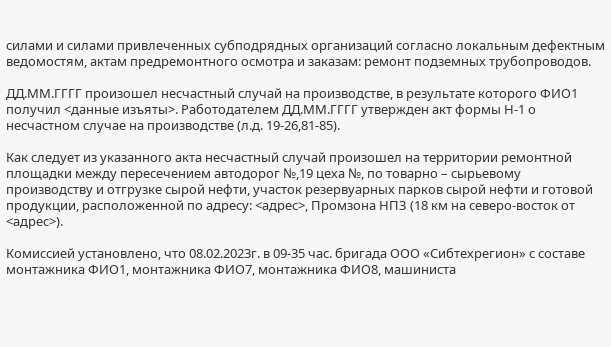силами и силами привлеченных субподрядных организаций согласно локальным дефектным ведомостям, актам предремонтного осмотра и заказам: ремонт подземных трубопроводов.

ДД.ММ.ГГГГ произошел несчастный случай на производстве, в результате которого ФИО1 получил <данные изъяты>. Работодателем ДД.ММ.ГГГГ утвержден акт формы Н-1 о несчастном случае на производстве (л.д. 19-26,81-85).

Как следует из указанного акта несчастный случай произошел на территории ремонтной площадки между пересечением автодорог №,19 цеха №, по товарно – сырьевому производству и отгрузке сырой нефти, участок резервуарных парков сырой нефти и готовой продукции, расположенной по адресу: <адрес>, Промзона НПЗ (18 км на северо-восток от <адрес>).

Комиссией установлено, что 08.02.2023г. в 09-35 час. бригада ООО «Сибтехрегион» с составе монтажника ФИО1, монтажника ФИО7, монтажника ФИО8, машиниста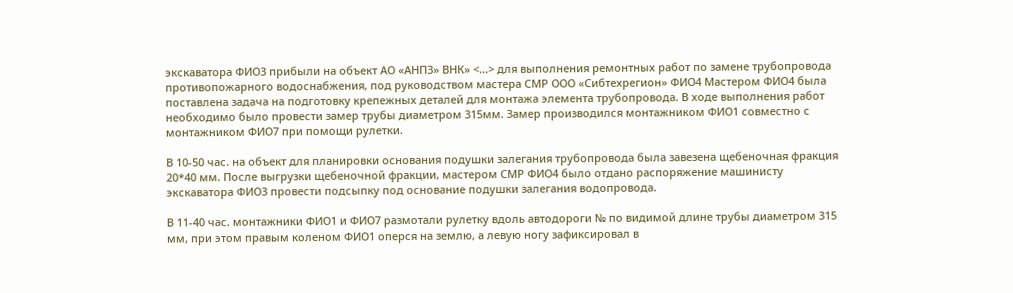экскаватора ФИО3 прибыли на объект АО «АНПЗ» ВНК» <...> для выполнения ремонтных работ по замене трубопровода противопожарного водоснабжения, под руководством мастера СМР ООО «Сибтехрегион» ФИО4 Мастером ФИО4 была поставлена задача на подготовку крепежных деталей для монтажа элемента трубопровода. В ходе выполнения работ необходимо было провести замер трубы диаметром 315мм. Замер производился монтажником ФИО1 совместно с монтажником ФИО7 при помощи рулетки.

В 10-50 час. на объект для планировки основания подушки залегания трубопровода была завезена щебеночная фракция 20*40 мм. После выгрузки щебеночной фракции, мастером СМР ФИО4 было отдано распоряжение машинисту экскаватора ФИО3 провести подсыпку под основание подушки залегания водопровода.

В 11-40 час. монтажники ФИО1 и ФИО7 размотали рулетку вдоль автодороги № по видимой длине трубы диаметром 315 мм, при этом правым коленом ФИО1 оперся на землю, а левую ногу зафиксировал в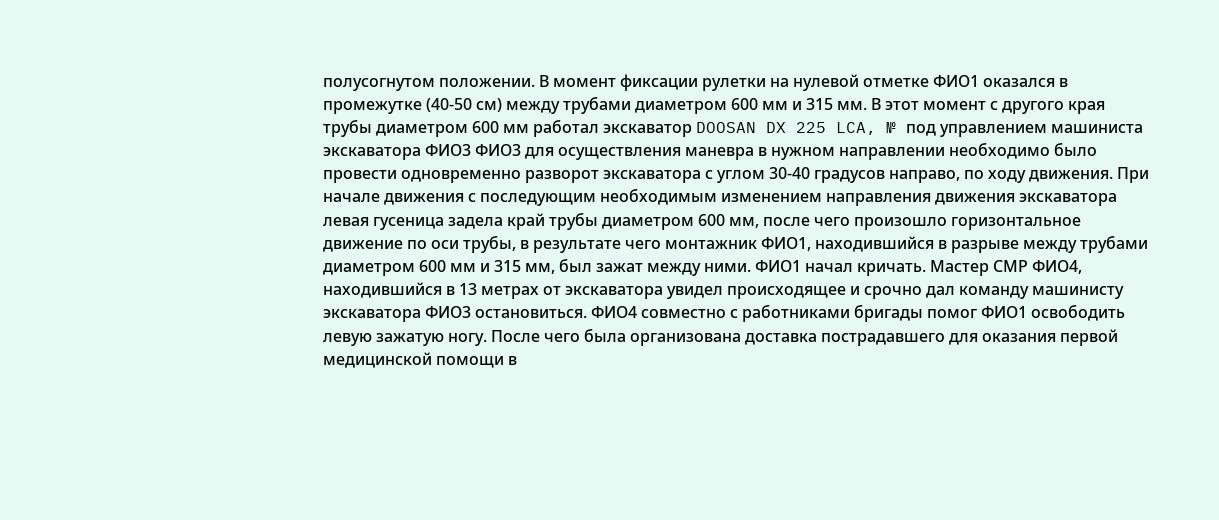полусогнутом положении. В момент фиксации рулетки на нулевой отметке ФИО1 оказался в промежутке (40-50 см) между трубами диаметром 600 мм и 315 мм. В этот момент с другого края трубы диаметром 600 мм работал экскаватор DOOSAN DX 225 LCA, № под управлением машиниста экскаватора ФИО3 ФИО3 для осуществления маневра в нужном направлении необходимо было провести одновременно разворот экскаватора с углом 30-40 градусов направо, по ходу движения. При начале движения с последующим необходимым изменением направления движения экскаватора левая гусеница задела край трубы диаметром 600 мм, после чего произошло горизонтальное движение по оси трубы, в результате чего монтажник ФИО1, находившийся в разрыве между трубами диаметром 600 мм и 315 мм, был зажат между ними. ФИО1 начал кричать. Мастер СМР ФИО4, находившийся в 13 метрах от экскаватора увидел происходящее и срочно дал команду машинисту экскаватора ФИО3 остановиться. ФИО4 совместно с работниками бригады помог ФИО1 освободить левую зажатую ногу. После чего была организована доставка пострадавшего для оказания первой медицинской помощи в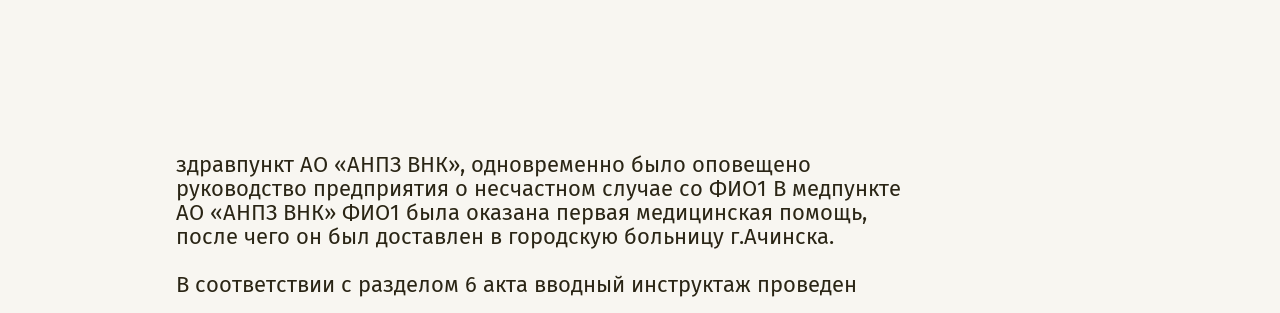здравпункт АО «АНПЗ ВНК», одновременно было оповещено руководство предприятия о несчастном случае со ФИО1 В медпункте АО «АНПЗ ВНК» ФИО1 была оказана первая медицинская помощь, после чего он был доставлен в городскую больницу г.Ачинска.

В соответствии с разделом 6 акта вводный инструктаж проведен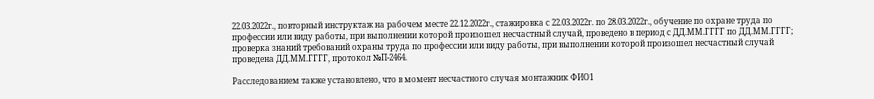22.03.2022г., повторный инструктаж на рабочем месте 22.12.2022г., стажировка с 22.03.2022г. по 28.03.2022г., обучение по охране труда по профессии или виду работы, при выполнении которой произошел несчастный случай, проведено в период с ДД.ММ.ГГГГ по ДД.ММ.ГГГГ; проверка знаний требований охраны труда по профессии или виду работы, при выполнении которой произошел несчастный случай проведена ДД.ММ.ГГГГ, протокол №П-2464.

Расследованием также установлено, что в момент несчастного случая монтажник ФИО1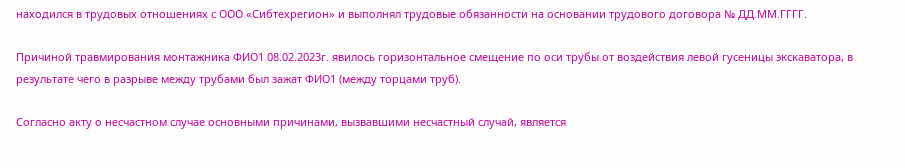находился в трудовых отношениях с ООО «Сибтехрегион» и выполнял трудовые обязанности на основании трудового договора № ДД.ММ.ГГГГ.

Причиной травмирования монтажника ФИО1 08.02.2023г. явилось горизонтальное смещение по оси трубы от воздействия левой гусеницы экскаватора, в результате чего в разрыве между трубами был зажат ФИО1 (между торцами труб).

Согласно акту о несчастном случае основными причинами, вызвавшими несчастный случай, является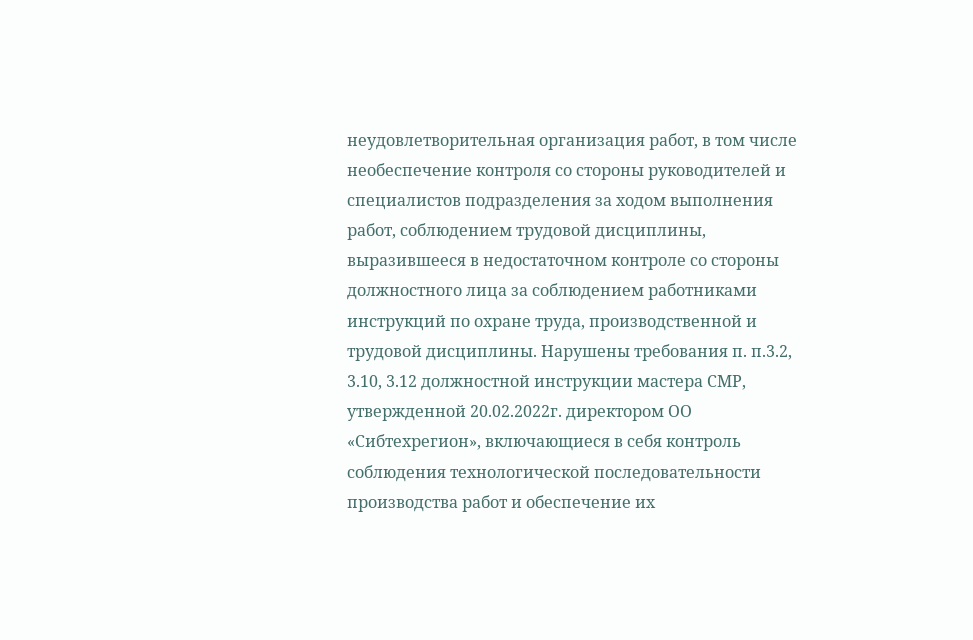неудовлетворительная организация работ, в том числе необеспечение контроля со стороны руководителей и специалистов подразделения за ходом выполнения работ, соблюдением трудовой дисциплины, выразившееся в недостаточном контроле со стороны должностного лица за соблюдением работниками инструкций по охране труда, производственной и трудовой дисциплины. Нарушены требования п. п.3.2, 3.10, 3.12 должностной инструкции мастера СМР, утвержденной 20.02.2022г. директором ОО «Сибтехрегион», включающиеся в себя контроль соблюдения технологической последовательности производства работ и обеспечение их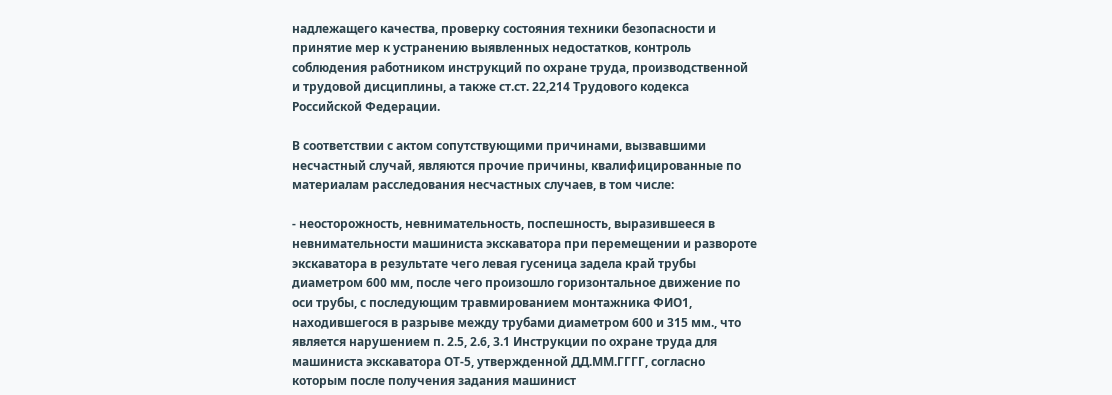надлежащего качества, проверку состояния техники безопасности и принятие мер к устранению выявленных недостатков, контроль соблюдения работником инструкций по охране труда, производственной и трудовой дисциплины, а также ст.ст. 22,214 Трудового кодекса Российской Федерации.

В соответствии с актом сопутствующими причинами, вызвавшими несчастный случай, являются прочие причины, квалифицированные по материалам расследования несчастных случаев, в том числе:

- неосторожность, невнимательность, поспешность, выразившееся в невнимательности машиниста экскаватора при перемещении и развороте экскаватора в результате чего левая гусеница задела край трубы диаметром 600 мм, после чего произошло горизонтальное движение по оси трубы, с последующим травмированием монтажника ФИО1, находившегося в разрыве между трубами диаметром 600 и 315 мм., что является нарушением п. 2.5, 2.6, 3.1 Инструкции по охране труда для машиниста экскаватора ОТ-5, утвержденной ДД.ММ.ГГГГ, согласно которым после получения задания машинист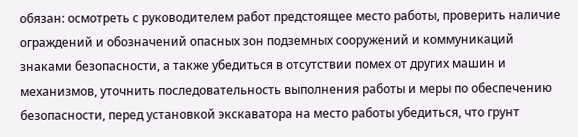обязан: осмотреть с руководителем работ предстоящее место работы, проверить наличие ограждений и обозначений опасных зон подземных сооружений и коммуникаций знаками безопасности, а также убедиться в отсутствии помех от других машин и механизмов, уточнить последовательность выполнения работы и меры по обеспечению безопасности, перед установкой экскаватора на место работы убедиться, что грунт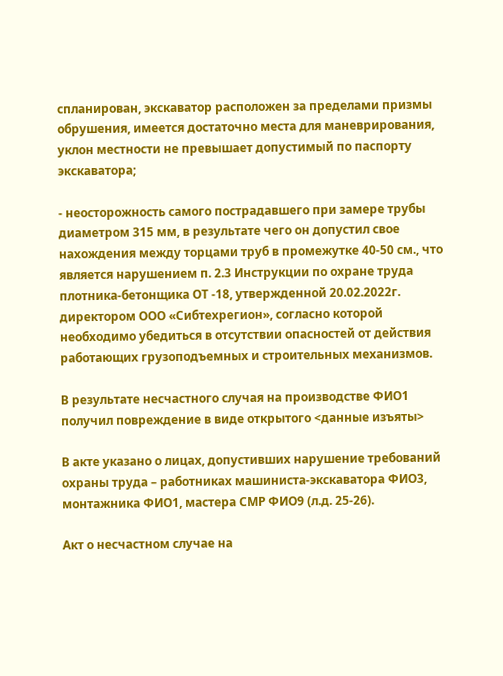спланирован, экскаватор расположен за пределами призмы обрушения, имеется достаточно места для маневрирования, уклон местности не превышает допустимый по паспорту экскаватора;

- неосторожность самого пострадавшего при замере трубы диаметром 315 мм, в результате чего он допустил свое нахождения между торцами труб в промежутке 40-50 см., что является нарушением п. 2.3 Инструкции по охране труда плотника-бетонщика ОТ -18, утвержденной 20.02.2022г. директором ООО «Сибтехрегион», согласно которой необходимо убедиться в отсутствии опасностей от действия работающих грузоподъемных и строительных механизмов.

В результате несчастного случая на производстве ФИО1 получил повреждение в виде открытого <данные изъяты>

В акте указано о лицах, допустивших нарушение требований охраны труда – работниках машиниста-экскаватора ФИО3, монтажника ФИО1, мастера СМР ФИО9 (л.д. 25-26).

Акт о несчастном случае на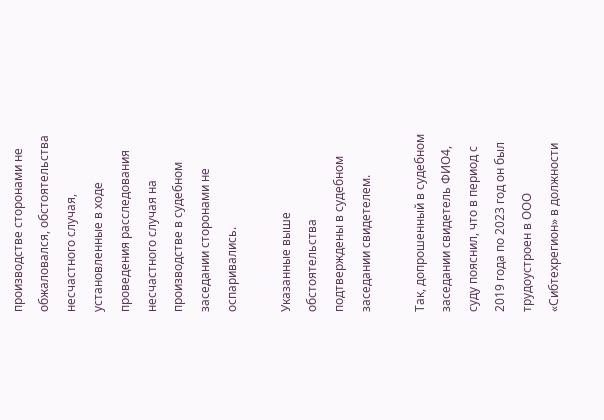производстве сторонами не обжаловался, обстоятельства несчастного случая, установленные в ходе проведения расследования несчастного случая на производстве в судебном заседании сторонами не оспаривались.

Указанные выше обстоятельства подтверждены в судебном заседании свидетелем.

Так, допрошенный в судебном заседании свидетель ФИО4, суду пояснил, что в период с 2019 года по 2023 год он был трудоустроен в ООО «Сибтехрегион» в должности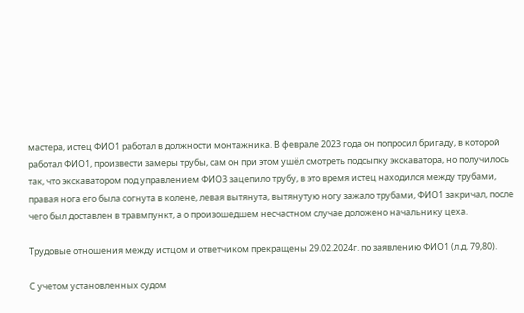мастера, истец ФИО1 работал в должности монтажника. В феврале 2023 года он попросил бригаду, в которой работал ФИО1, произвести замеры трубы, сам он при этом ушёл смотреть подсыпку экскаватора, но получилось так, что экскаватором под управлением ФИО3 зацепило трубу, в это время истец находился между трубами, правая нога его была согнута в колене, левая вытянута, вытянутую ногу зажало трубами, ФИО1 закричал, после чего был доставлен в травмпункт, а о произошедшем несчастном случае доложено начальнику цеха.

Трудовые отношения между истцом и ответчиком прекращены 29.02.2024г. по заявлению ФИО1 (л.д. 79,80).

С учетом установленных судом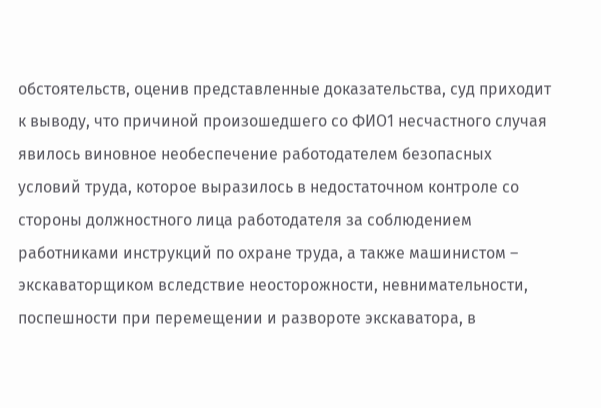обстоятельств, оценив представленные доказательства, суд приходит к выводу, что причиной произошедшего со ФИО1 несчастного случая явилось виновное необеспечение работодателем безопасных условий труда, которое выразилось в недостаточном контроле со стороны должностного лица работодателя за соблюдением работниками инструкций по охране труда, а также машинистом – экскаваторщиком вследствие неосторожности, невнимательности, поспешности при перемещении и развороте экскаватора, в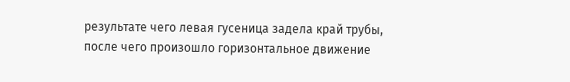результате чего левая гусеница задела край трубы, после чего произошло горизонтальное движение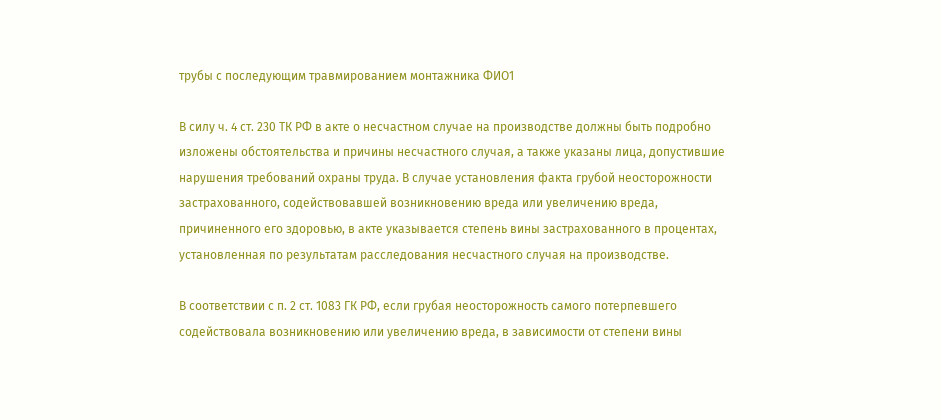трубы с последующим травмированием монтажника ФИО1

В силу ч. 4 ст. 230 ТК РФ в акте о несчастном случае на производстве должны быть подробно изложены обстоятельства и причины несчастного случая, а также указаны лица, допустившие нарушения требований охраны труда. В случае установления факта грубой неосторожности застрахованного, содействовавшей возникновению вреда или увеличению вреда, причиненного его здоровью, в акте указывается степень вины застрахованного в процентах, установленная по результатам расследования несчастного случая на производстве.

В соответствии с п. 2 ст. 1083 ГК РФ, если грубая неосторожность самого потерпевшего содействовала возникновению или увеличению вреда, в зависимости от степени вины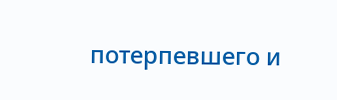потерпевшего и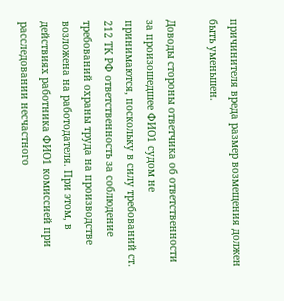причинителя вреда размер возмещения должен быть уменьшен.

Доводы стороны ответчика об ответственности за произошедшее ФИО1 судом не принимаются, поскольку в силу требований ст. 212 ТК РФ ответственность за соблюдение требований охраны труда на производстве возложена на работодателя. При этом, в действиях работника ФИО1 комиссией при расследовании несчастного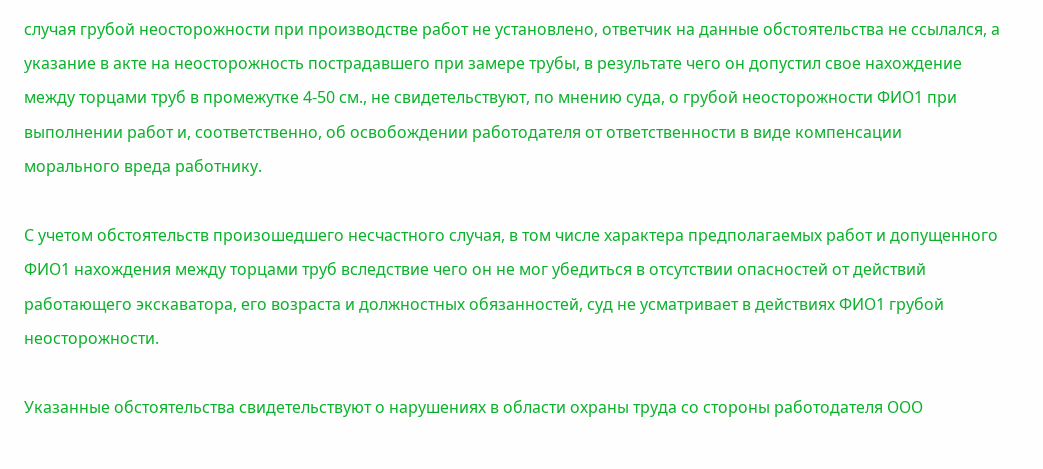случая грубой неосторожности при производстве работ не установлено, ответчик на данные обстоятельства не ссылался, а указание в акте на неосторожность пострадавшего при замере трубы, в результате чего он допустил свое нахождение между торцами труб в промежутке 4-50 см., не свидетельствуют, по мнению суда, о грубой неосторожности ФИО1 при выполнении работ и, соответственно, об освобождении работодателя от ответственности в виде компенсации морального вреда работнику.

С учетом обстоятельств произошедшего несчастного случая, в том числе характера предполагаемых работ и допущенного ФИО1 нахождения между торцами труб вследствие чего он не мог убедиться в отсутствии опасностей от действий работающего экскаватора, его возраста и должностных обязанностей, суд не усматривает в действиях ФИО1 грубой неосторожности.

Указанные обстоятельства свидетельствуют о нарушениях в области охраны труда со стороны работодателя ООО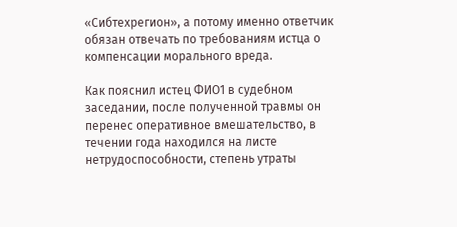«Сибтехрегион», а потому именно ответчик обязан отвечать по требованиям истца о компенсации морального вреда.

Как пояснил истец ФИО1 в судебном заседании, после полученной травмы он перенес оперативное вмешательство, в течении года находился на листе нетрудоспособности, степень утраты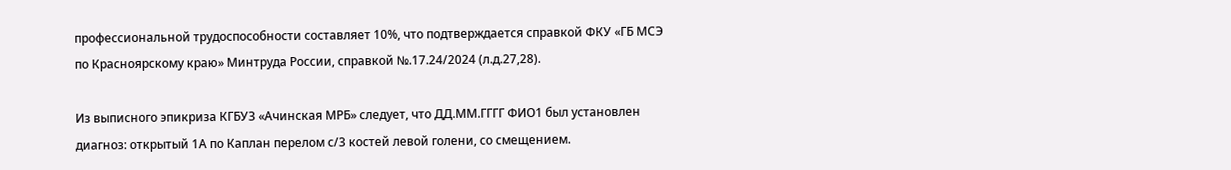профессиональной трудоспособности составляет 10%, что подтверждается справкой ФКУ «ГБ МСЭ по Красноярскому краю» Минтруда России, справкой №.17.24/2024 (л.д.27,28).

Из выписного эпикриза КГБУЗ «Ачинская МРБ» следует, что ДД.ММ.ГГГГ ФИО1 был установлен диагноз: открытый 1А по Каплан перелом с/3 костей левой голени, со смещением.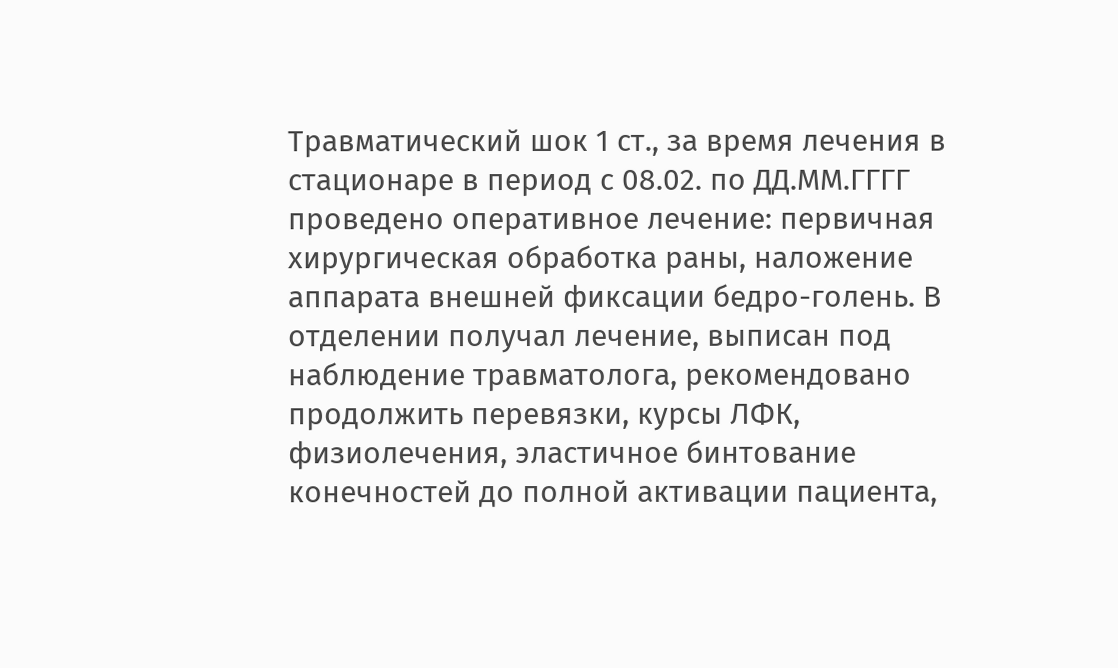Травматический шок 1 ст., за время лечения в стационаре в период с 08.02. по ДД.ММ.ГГГГ проведено оперативное лечение: первичная хирургическая обработка раны, наложение аппарата внешней фиксации бедро-голень. В отделении получал лечение, выписан под наблюдение травматолога, рекомендовано продолжить перевязки, курсы ЛФК, физиолечения, эластичное бинтование конечностей до полной активации пациента,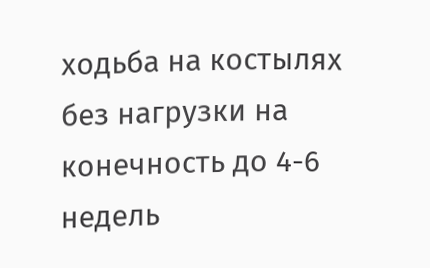ходьба на костылях без нагрузки на конечность до 4-6 недель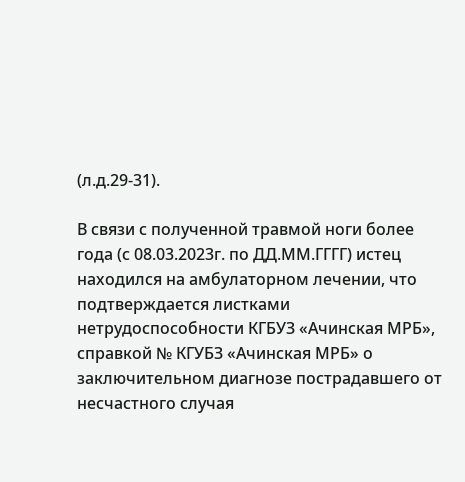(л.д.29-31).

В связи с полученной травмой ноги более года (с 08.03.2023г. по ДД.ММ.ГГГГ) истец находился на амбулаторном лечении, что подтверждается листками нетрудоспособности КГБУЗ «Ачинская МРБ», справкой № КГУБЗ «Ачинская МРБ» о заключительном диагнозе пострадавшего от несчастного случая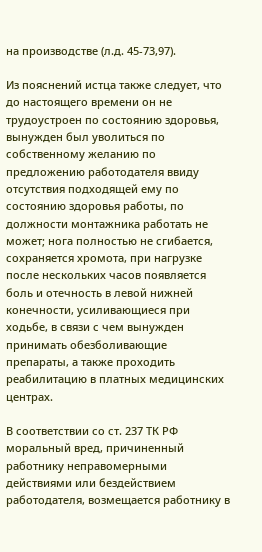на производстве (л.д. 45-73,97).

Из пояснений истца также следует, что до настоящего времени он не трудоустроен по состоянию здоровья, вынужден был уволиться по собственному желанию по предложению работодателя ввиду отсутствия подходящей ему по состоянию здоровья работы, по должности монтажника работать не может; нога полностью не сгибается, сохраняется хромота, при нагрузке после нескольких часов появляется боль и отечность в левой нижней конечности, усиливающиеся при ходьбе, в связи с чем вынужден принимать обезболивающие препараты, а также проходить реабилитацию в платных медицинских центрах.

В соответствии со ст. 237 ТК РФ моральный вред, причиненный работнику неправомерными действиями или бездействием работодателя, возмещается работнику в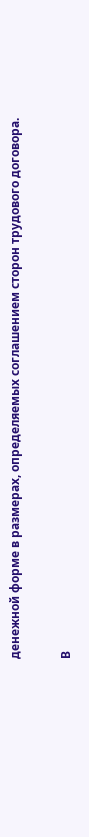денежной форме в размерах, определяемых соглашением сторон трудового договора.

В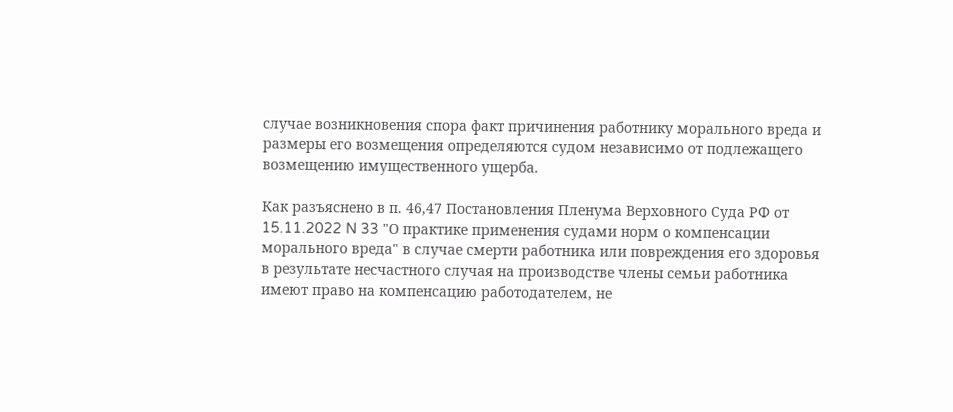случае возникновения спора факт причинения работнику морального вреда и размеры его возмещения определяются судом независимо от подлежащего возмещению имущественного ущерба.

Как разъяснено в п. 46,47 Постановления Пленума Верховного Суда РФ от 15.11.2022 N 33 "О практике применения судами норм о компенсации морального вреда" в случае смерти работника или повреждения его здоровья в результате несчастного случая на производстве члены семьи работника имеют право на компенсацию работодателем, не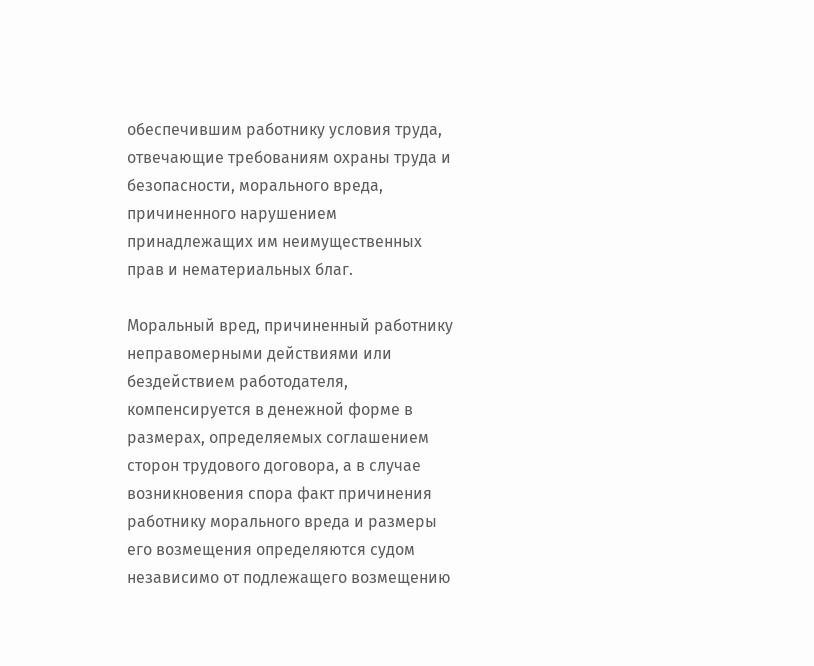обеспечившим работнику условия труда, отвечающие требованиям охраны труда и безопасности, морального вреда, причиненного нарушением принадлежащих им неимущественных прав и нематериальных благ.

Моральный вред, причиненный работнику неправомерными действиями или бездействием работодателя, компенсируется в денежной форме в размерах, определяемых соглашением сторон трудового договора, а в случае возникновения спора факт причинения работнику морального вреда и размеры его возмещения определяются судом независимо от подлежащего возмещению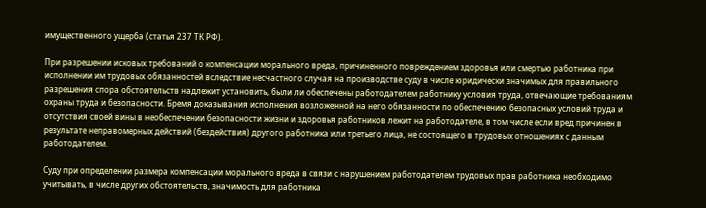имущественного ущерба (статья 237 ТК РФ).

При разрешении исковых требований о компенсации морального вреда, причиненного повреждением здоровья или смертью работника при исполнении им трудовых обязанностей вследствие несчастного случая на производстве суду в числе юридически значимых для правильного разрешения спора обстоятельств надлежит установить, были ли обеспечены работодателем работнику условия труда, отвечающие требованиям охраны труда и безопасности. Бремя доказывания исполнения возложенной на него обязанности по обеспечению безопасных условий труда и отсутствия своей вины в необеспечении безопасности жизни и здоровья работников лежит на работодателе, в том числе если вред причинен в результате неправомерных действий (бездействия) другого работника или третьего лица, не состоящего в трудовых отношениях с данным работодателем.

Суду при определении размера компенсации морального вреда в связи с нарушением работодателем трудовых прав работника необходимо учитывать, в числе других обстоятельств, значимость для работника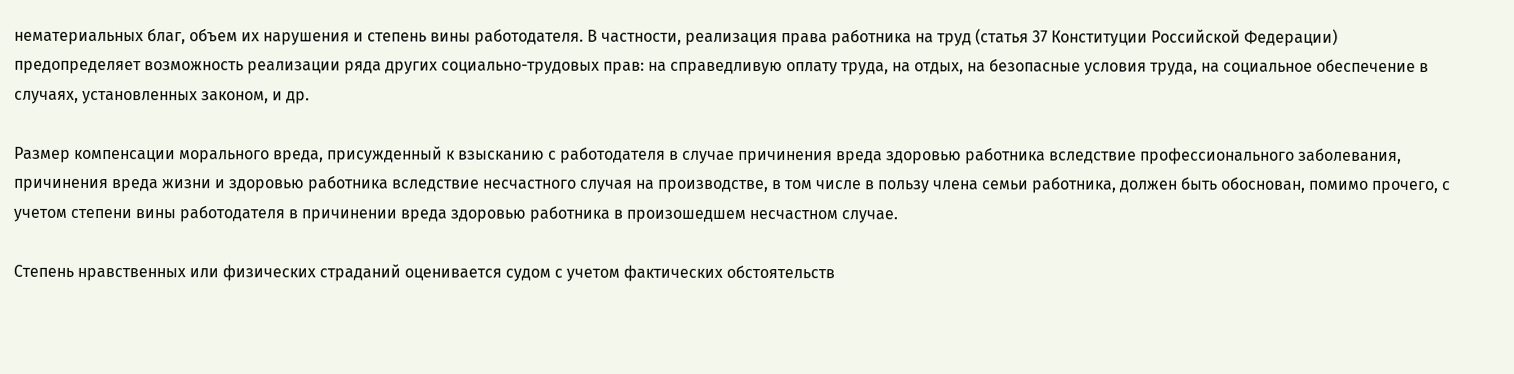нематериальных благ, объем их нарушения и степень вины работодателя. В частности, реализация права работника на труд (статья 37 Конституции Российской Федерации) предопределяет возможность реализации ряда других социально-трудовых прав: на справедливую оплату труда, на отдых, на безопасные условия труда, на социальное обеспечение в случаях, установленных законом, и др.

Размер компенсации морального вреда, присужденный к взысканию с работодателя в случае причинения вреда здоровью работника вследствие профессионального заболевания, причинения вреда жизни и здоровью работника вследствие несчастного случая на производстве, в том числе в пользу члена семьи работника, должен быть обоснован, помимо прочего, с учетом степени вины работодателя в причинении вреда здоровью работника в произошедшем несчастном случае.

Степень нравственных или физических страданий оценивается судом с учетом фактических обстоятельств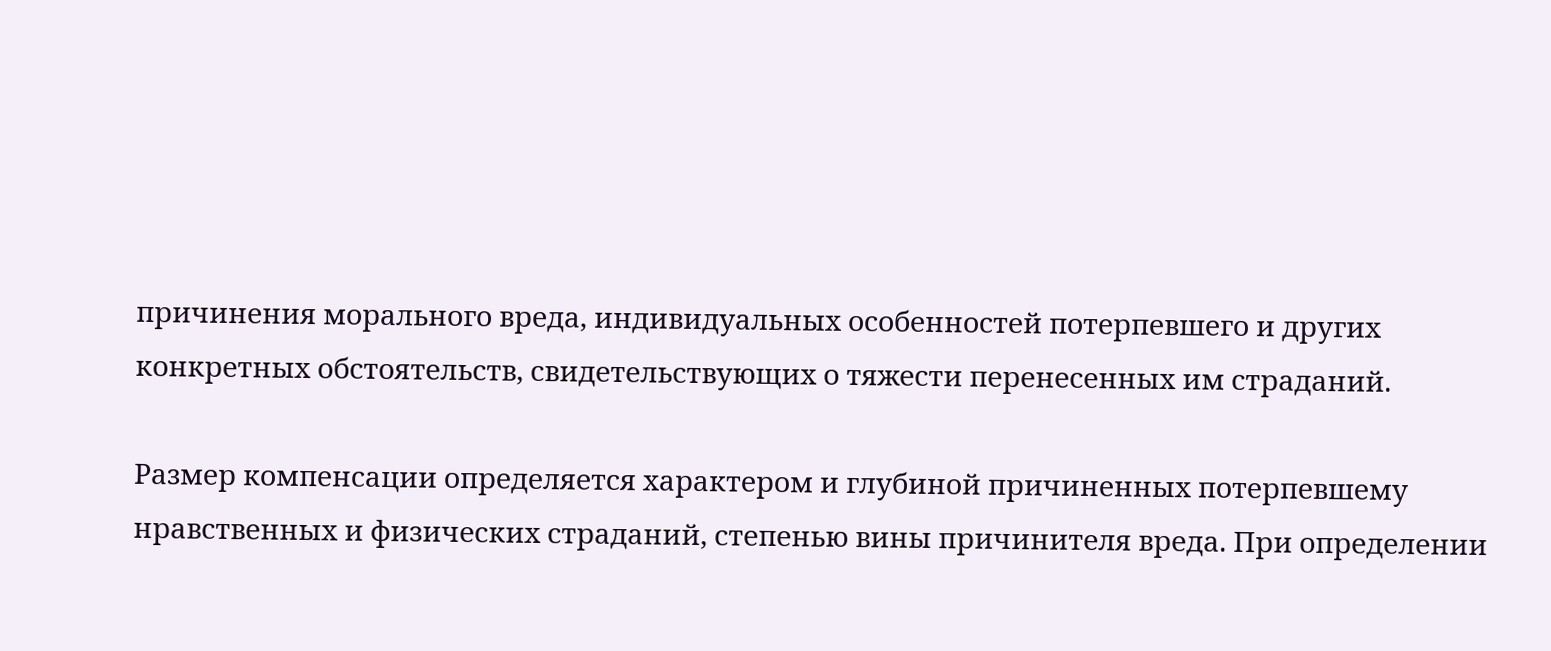причинения морального вреда, индивидуальных особенностей потерпевшего и других конкретных обстоятельств, свидетельствующих о тяжести перенесенных им страданий.

Размер компенсации определяется характером и глубиной причиненных потерпевшему нравственных и физических страданий, степенью вины причинителя вреда. При определении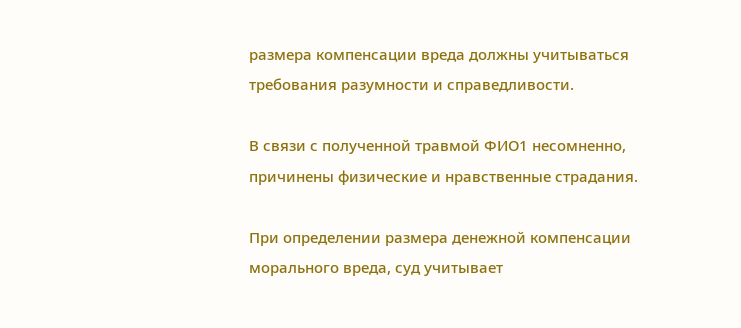размера компенсации вреда должны учитываться требования разумности и справедливости.

В связи с полученной травмой ФИО1 несомненно, причинены физические и нравственные страдания.

При определении размера денежной компенсации морального вреда, суд учитывает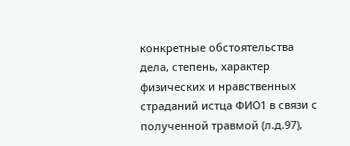конкретные обстоятельства дела, степень, характер физических и нравственных страданий истца ФИО1 в связи с полученной травмой (л.д.97),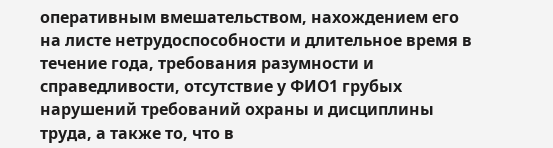оперативным вмешательством, нахождением его на листе нетрудоспособности и длительное время в течение года, требования разумности и справедливости, отсутствие у ФИО1 грубых нарушений требований охраны и дисциплины труда, а также то, что в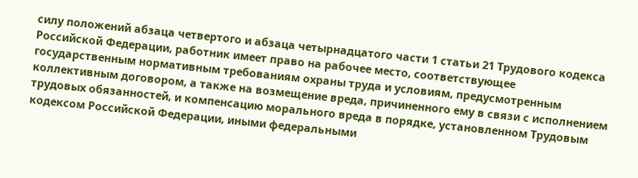силу положений абзаца четвертого и абзаца четырнадцатого части 1 статьи 21 Трудового кодекса Российской Федерации, работник имеет право на рабочее место, соответствующее государственным нормативным требованиям охраны труда и условиям, предусмотренным коллективным договором, а также на возмещение вреда, причиненного ему в связи с исполнением трудовых обязанностей, и компенсацию морального вреда в порядке, установленном Трудовым кодексом Российской Федерации, иными федеральными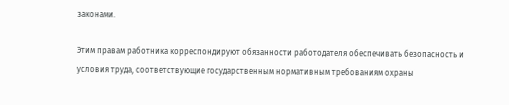законами.

Этим правам работника корреспондируют обязанности работодателя обеспечивать безопасность и условия труда, соответствующие государственным нормативным требованиям охраны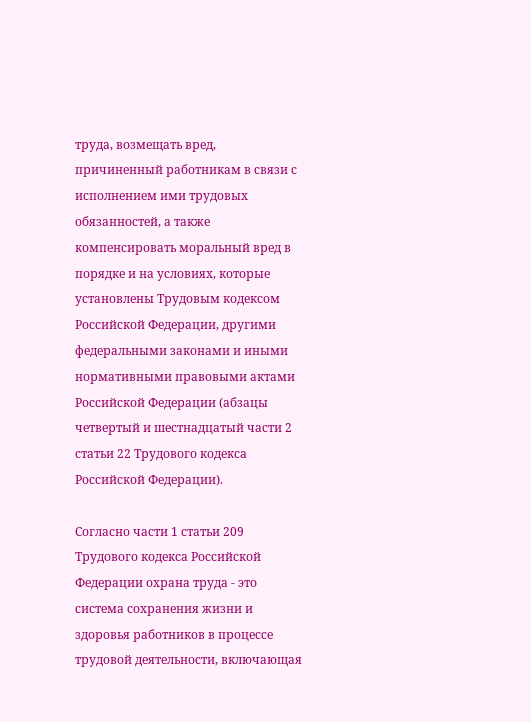труда, возмещать вред, причиненный работникам в связи с исполнением ими трудовых обязанностей, а также компенсировать моральный вред в порядке и на условиях, которые установлены Трудовым кодексом Российской Федерации, другими федеральными законами и иными нормативными правовыми актами Российской Федерации (абзацы четвертый и шестнадцатый части 2 статьи 22 Трудового кодекса Российской Федерации).

Согласно части 1 статьи 209 Трудового кодекса Российской Федерации охрана труда - это система сохранения жизни и здоровья работников в процессе трудовой деятельности, включающая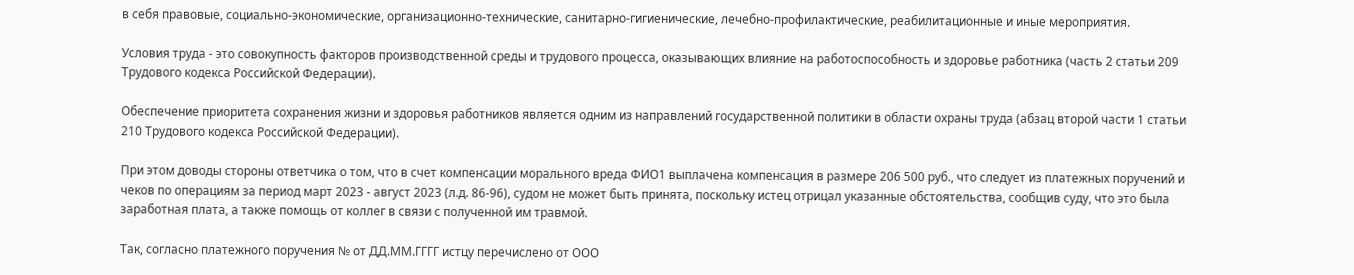в себя правовые, социально-экономические, организационно-технические, санитарно-гигиенические, лечебно-профилактические, реабилитационные и иные мероприятия.

Условия труда - это совокупность факторов производственной среды и трудового процесса, оказывающих влияние на работоспособность и здоровье работника (часть 2 статьи 209 Трудового кодекса Российской Федерации).

Обеспечение приоритета сохранения жизни и здоровья работников является одним из направлений государственной политики в области охраны труда (абзац второй части 1 статьи 210 Трудового кодекса Российской Федерации).

При этом доводы стороны ответчика о том, что в счет компенсации морального вреда ФИО1 выплачена компенсация в размере 206 500 руб., что следует из платежных поручений и чеков по операциям за период март 2023 - август 2023 (л.д. 86-96), судом не может быть принята, поскольку истец отрицал указанные обстоятельства, сообщив суду, что это была заработная плата, а также помощь от коллег в связи с полученной им травмой.

Так, согласно платежного поручения № от ДД.ММ.ГГГГ истцу перечислено от ООО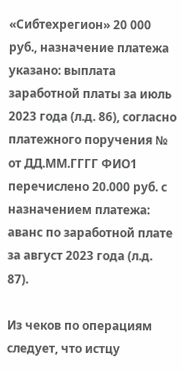«Сибтехрегион» 20 000 руб., назначение платежа указано: выплата заработной платы за июль 2023 года (л.д. 86), согласно платежного поручения № от ДД.ММ.ГГГГ ФИО1 перечислено 20.000 руб. с назначением платежа: аванс по заработной плате за август 2023 года (л.д. 87).

Из чеков по операциям следует, что истцу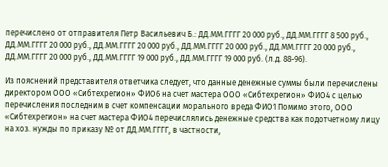перечислено от отправителя Петр Васильевич Б.: ДД.ММ.ГГГГ 20 000 руб., ДД.ММ.ГГГГ 8 500 руб., ДД.ММ.ГГГГ 20 000 руб., ДД.ММ.ГГГГ 20 000 руб., ДД.ММ.ГГГГ 20 000 руб., ДД.ММ.ГГГГ 20 000 руб., ДД.ММ.ГГГГ 20 000 руб., ДД.ММ.ГГГГ 19 000 руб., ДД.ММ.ГГГГ 19 000 руб. (л.д. 88-96).

Из пояснений представителя ответчика следует, что данные денежные суммы были перечислены директором ООО «Сибтехрегион» ФИО6 на счет мастера ООО «Сибтехрегион» ФИО4 с целью перечисления последним в счет компенсации морального вреда ФИО1 Помимо этого, ООО «Сибтехрегион» на счет мастера ФИО4 перечислялись денежные средства как подотчетному лицу на хоз. нужды по приказу № от ДД.ММ.ГГГГ, в частности,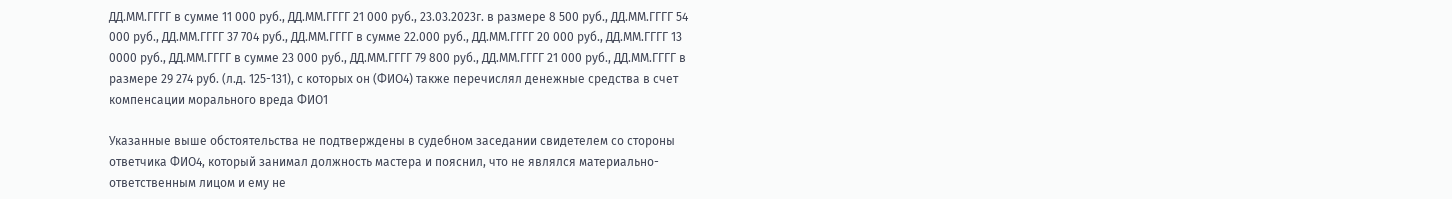ДД.ММ.ГГГГ в сумме 11 000 руб., ДД.ММ.ГГГГ 21 000 руб., 23.03.2023г. в размере 8 500 руб., ДД.ММ.ГГГГ 54 000 руб., ДД.ММ.ГГГГ 37 704 руб., ДД.ММ.ГГГГ в сумме 22.000 руб., ДД.ММ.ГГГГ 20 000 руб., ДД.ММ.ГГГГ 13 0000 руб., ДД.ММ.ГГГГ в сумме 23 000 руб., ДД.ММ.ГГГГ 79 800 руб., ДД.ММ.ГГГГ 21 000 руб., ДД.ММ.ГГГГ в размере 29 274 руб. (л.д. 125-131), с которых он (ФИО4) также перечислял денежные средства в счет компенсации морального вреда ФИО1

Указанные выше обстоятельства не подтверждены в судебном заседании свидетелем со стороны ответчика ФИО4, который занимал должность мастера и пояснил, что не являлся материально-ответственным лицом и ему не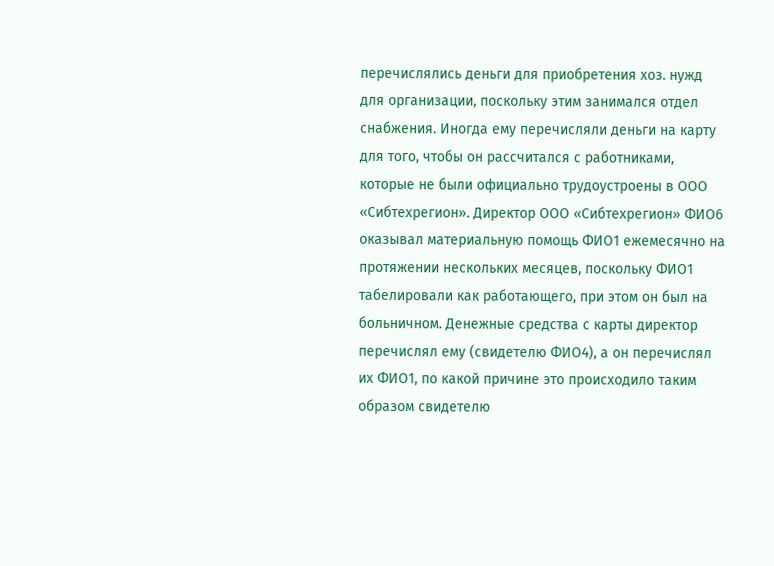перечислялись деньги для приобретения хоз. нужд для организации, поскольку этим занимался отдел снабжения. Иногда ему перечисляли деньги на карту для того, чтобы он рассчитался с работниками, которые не были официально трудоустроены в ООО «Сибтехрегион». Директор ООО «Сибтехрегион» ФИО6 оказывал материальную помощь ФИО1 ежемесячно на протяжении нескольких месяцев, поскольку ФИО1 табелировали как работающего, при этом он был на больничном. Денежные средства с карты директор перечислял ему (свидетелю ФИО4), а он перечислял их ФИО1, по какой причине это происходило таким образом свидетелю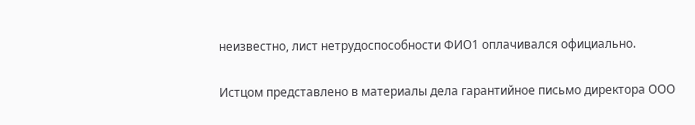неизвестно, лист нетрудоспособности ФИО1 оплачивался официально.

Истцом представлено в материалы дела гарантийное письмо директора ООО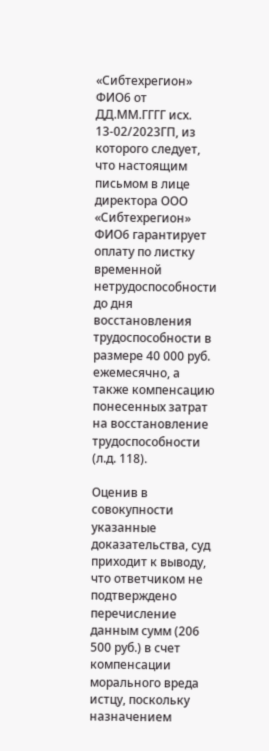«Сибтехрегион» ФИО6 от ДД.ММ.ГГГГ исх. 13-02/2023ГП, из которого следует, что настоящим письмом в лице директора ООО «Сибтехрегион» ФИО6 гарантирует оплату по листку временной нетрудоспособности до дня восстановления трудоспособности в размере 40 000 руб. ежемесячно, а также компенсацию понесенных затрат на восстановление трудоспособности (л.д. 118).

Оценив в совокупности указанные доказательства, суд приходит к выводу, что ответчиком не подтверждено перечисление данным сумм (206 500 руб.) в счет компенсации морального вреда истцу, поскольку назначением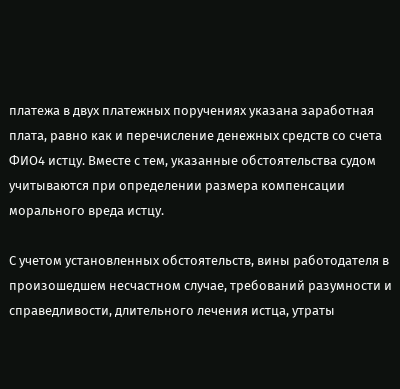платежа в двух платежных поручениях указана заработная плата, равно как и перечисление денежных средств со счета ФИО4 истцу. Вместе с тем, указанные обстоятельства судом учитываются при определении размера компенсации морального вреда истцу.

С учетом установленных обстоятельств, вины работодателя в произошедшем несчастном случае, требований разумности и справедливости, длительного лечения истца, утраты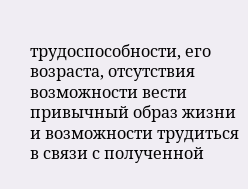трудоспособности, его возраста, отсутствия возможности вести привычный образ жизни и возможности трудиться в связи с полученной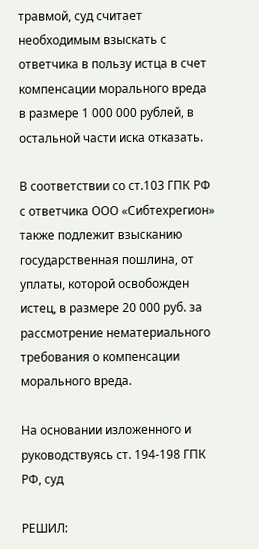травмой, суд считает необходимым взыскать с ответчика в пользу истца в счет компенсации морального вреда в размере 1 000 000 рублей, в остальной части иска отказать.

В соответствии со ст.103 ГПК РФ с ответчика ООО «Сибтехрегион» также подлежит взысканию государственная пошлина, от уплаты, которой освобожден истец, в размере 20 000 руб. за рассмотрение нематериального требования о компенсации морального вреда.

На основании изложенного и руководствуясь ст. 194-198 ГПК РФ, суд

РЕШИЛ: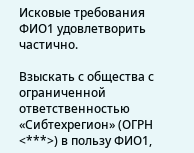Исковые требования ФИО1 удовлетворить частично.

Взыскать с общества с ограниченной ответственностью «Сибтехрегион» (ОГРН <***>) в пользу ФИО1,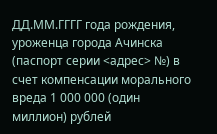ДД.ММ.ГГГГ года рождения, уроженца города Ачинска (паспорт серии <адрес> №) в счет компенсации морального вреда 1 000 000 (один миллион) рублей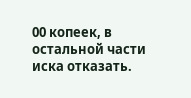00 копеек, в остальной части иска отказать.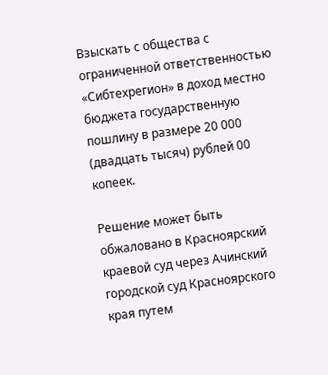Взыскать с общества с ограниченной ответственностью «Сибтехрегион» в доход местно бюджета государственную пошлину в размере 20 000 (двадцать тысяч) рублей 00 копеек.

Решение может быть обжаловано в Красноярский краевой суд через Ачинский городской суд Красноярского края путем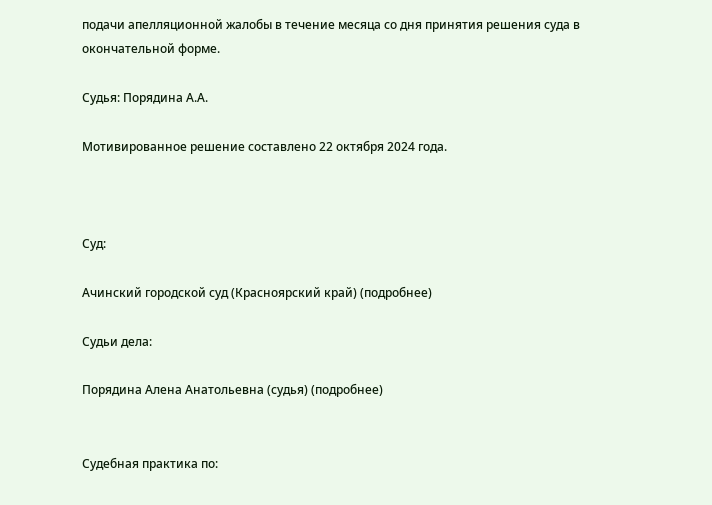подачи апелляционной жалобы в течение месяца со дня принятия решения суда в окончательной форме.

Судья: Порядина А.А.

Мотивированное решение составлено 22 октября 2024 года.



Суд:

Ачинский городской суд (Красноярский край) (подробнее)

Судьи дела:

Порядина Алена Анатольевна (судья) (подробнее)


Судебная практика по: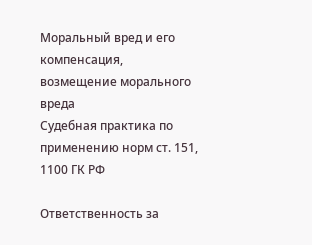Моральный вред и его компенсация, возмещение морального вреда
Судебная практика по применению норм ст. 151, 1100 ГК РФ

Ответственность за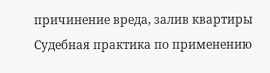причинение вреда, залив квартиры
Судебная практика по применению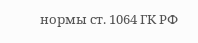нормы ст. 1064 ГК РФ